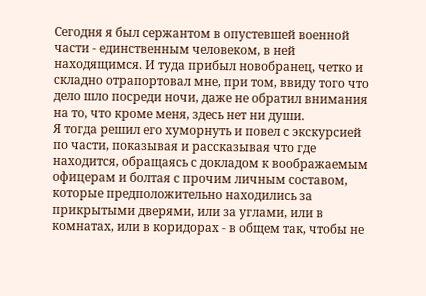Сегодня я был сержантом в опустевшей военной части - единственным человеком, в ней находящимся. И туда прибыл новобранец, четко и складно отрапортовал мне, при том, ввиду того что дело шло посреди ночи, даже не обратил внимания на то, что кроме меня, здесь нет ни души.
Я тогда решил его хуморнуть и повел с экскурсией по части, показывая и рассказывая что где находится, обращаясь с докладом к воображаемым офицерам и болтая с прочим личным составом, которые предположительно находились за прикрытыми дверями, или за углами, или в комнатах, или в коридорах - в общем так, чтобы не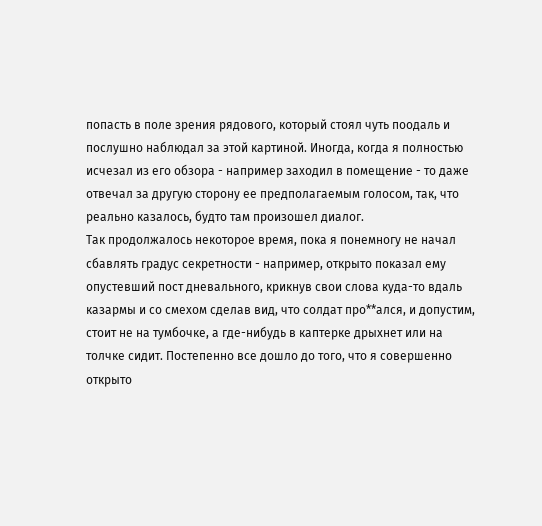попасть в поле зрения рядового, который стоял чуть поодаль и послушно наблюдал за этой картиной. Иногда, когда я полностью исчезал из его обзора - например заходил в помещение - то даже отвечал за другую сторону ее предполагаемым голосом, так, что реально казалось, будто там произошел диалог.
Так продолжалось некоторое время, пока я понемногу не начал сбавлять градус секретности - например, открыто показал ему опустевший пост дневального, крикнув свои слова куда-то вдаль казармы и со смехом сделав вид, что солдат про**ался, и допустим, стоит не на тумбочке, а где-нибудь в каптерке дрыхнет или на толчке сидит. Постепенно все дошло до того, что я совершенно открыто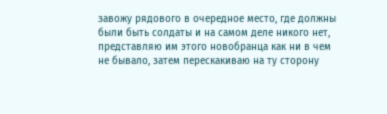завожу рядового в очередное место, где должны были быть солдаты и на самом деле никого нет, представляю им этого новобранца как ни в чем не бывало, затем перескакиваю на ту сторону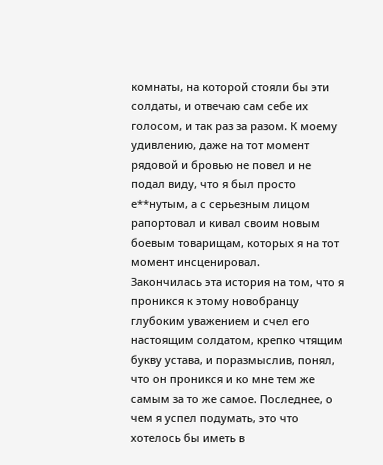комнаты, на которой стояли бы эти солдаты, и отвечаю сам себе их голосом, и так раз за разом. К моему удивлению, даже на тот момент рядовой и бровью не повел и не подал виду, что я был просто е**нутым, а с серьезным лицом рапортовал и кивал своим новым боевым товарищам, которых я на тот момент инсценировал.
Закончилась эта история на том, что я проникся к этому новобранцу глубоким уважением и счел его настоящим солдатом, крепко чтящим букву устава, и поразмыслив, понял, что он проникся и ко мне тем же самым за то же самое. Последнее, о чем я успел подумать, это что хотелось бы иметь в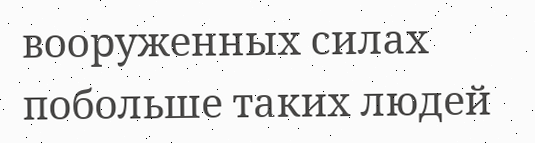вооруженных силах побольше таких людей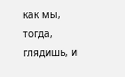как мы, тогда, глядишь, и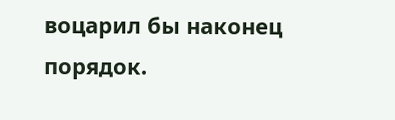воцарил бы наконец порядок.